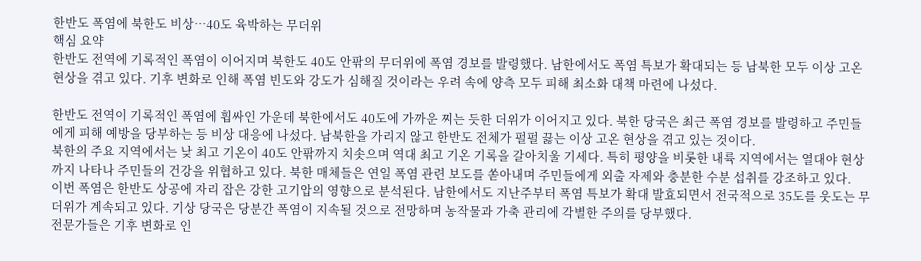한반도 폭염에 북한도 비상…40도 육박하는 무더위
핵심 요약
한반도 전역에 기록적인 폭염이 이어지며 북한도 40도 안팎의 무더위에 폭염 경보를 발령했다. 남한에서도 폭염 특보가 확대되는 등 남북한 모두 이상 고온 현상을 겪고 있다. 기후 변화로 인해 폭염 빈도와 강도가 심해질 것이라는 우려 속에 양측 모두 피해 최소화 대책 마련에 나섰다.

한반도 전역이 기록적인 폭염에 휩싸인 가운데 북한에서도 40도에 가까운 찌는 듯한 더위가 이어지고 있다. 북한 당국은 최근 폭염 경보를 발령하고 주민들에게 피해 예방을 당부하는 등 비상 대응에 나섰다. 남북한을 가리지 않고 한반도 전체가 펄펄 끓는 이상 고온 현상을 겪고 있는 것이다.
북한의 주요 지역에서는 낮 최고 기온이 40도 안팎까지 치솟으며 역대 최고 기온 기록을 갈아치울 기세다. 특히 평양을 비롯한 내륙 지역에서는 열대야 현상까지 나타나 주민들의 건강을 위협하고 있다. 북한 매체들은 연일 폭염 관련 보도를 쏟아내며 주민들에게 외출 자제와 충분한 수분 섭취를 강조하고 있다.
이번 폭염은 한반도 상공에 자리 잡은 강한 고기압의 영향으로 분석된다. 남한에서도 지난주부터 폭염 특보가 확대 발효되면서 전국적으로 35도를 웃도는 무더위가 계속되고 있다. 기상 당국은 당분간 폭염이 지속될 것으로 전망하며 농작물과 가축 관리에 각별한 주의를 당부했다.
전문가들은 기후 변화로 인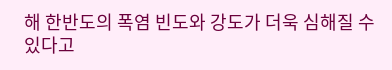해 한반도의 폭염 빈도와 강도가 더욱 심해질 수 있다고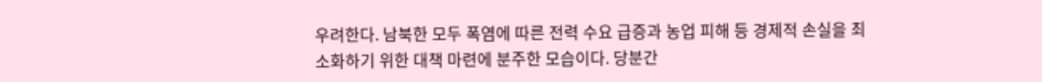우려한다. 남북한 모두 폭염에 따른 전력 수요 급증과 농업 피해 등 경제적 손실을 최소화하기 위한 대책 마련에 분주한 모습이다. 당분간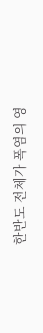한반도 전체가 폭염의 영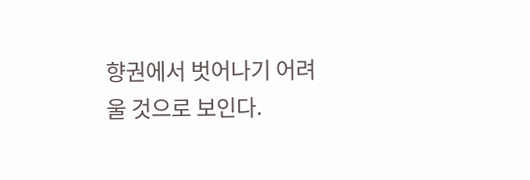향권에서 벗어나기 어려울 것으로 보인다.